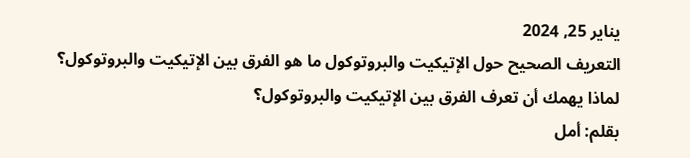يناير 25, 2024
التعريف الصحيح حول الإتيكيت والبروتوكول ما هو الفرق بين الإتيكيت والبروتوكول؟ لماذا يهمك أن تعرف الفرق بين الإتيكيت والبروتوكول؟
بقلم: أمل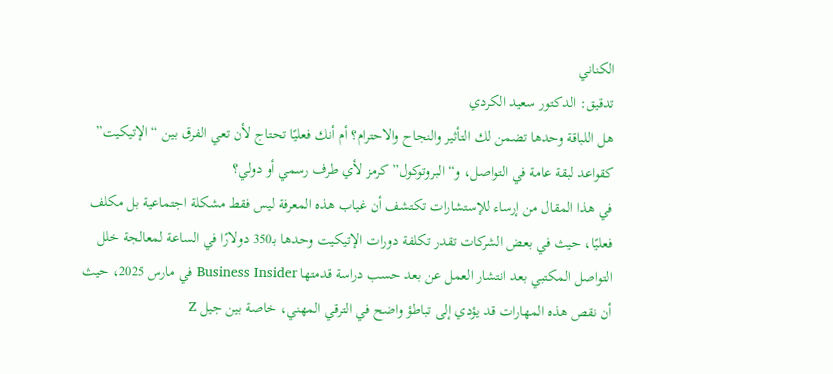الكناني
تدقيق: الدكتور سعيد الكردي
هل اللباقة وحدها تضمن لك التأثير والنجاح والاحترام؟ أم أنك فعليًا تحتاج لأن تعي الفرق بين “الإتيكيت” كقواعد لبقة عامة في التواصل، و“البروتوكول” كرمز لأي طرف رسمي أو دولي؟
في هذا المقال من إرساء للإستشارات تكتشف أن غياب هذه المعرفة ليس فقط مشكلة اجتماعية بل مكلف فعليًا، حيث في بعض الشركات تقدر تكلفة دورات الإتيكيت وحدها بـ350 دولارًا في الساعة لمعالجة خلل التواصل المكتبي بعد انتشار العمل عن بعد حسب دراسة قدمتها Business Insider في مارس 2025، حيث أن نقص هذه المهارات قد يؤدي إلى تباطؤ واضح في الترقي المهني، خاصة بين جيل Z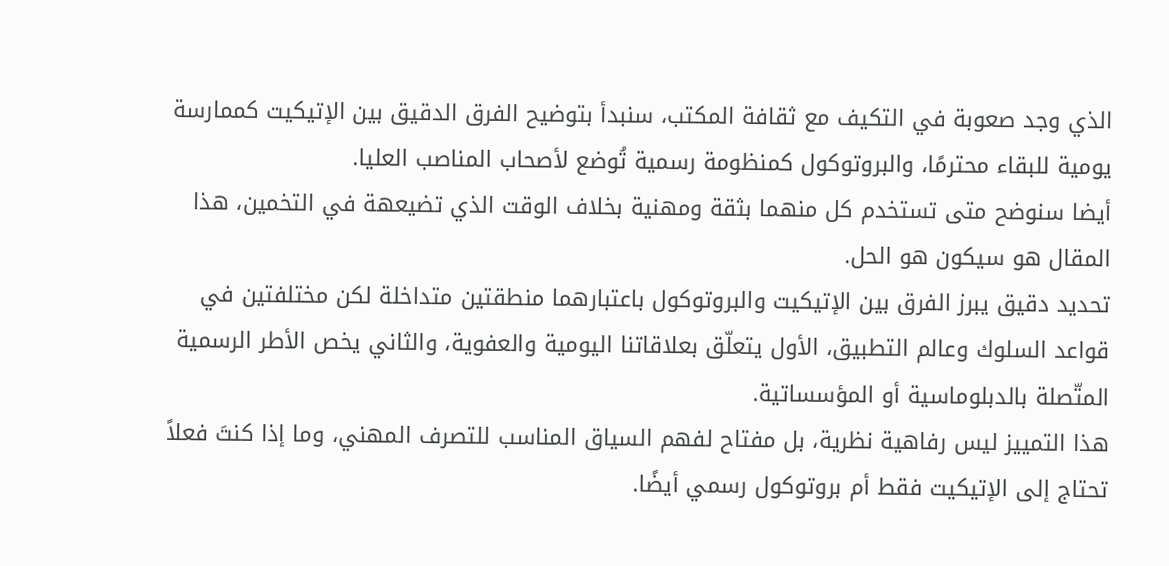الذي وجد صعوبة في التكيف مع ثقافة المكتب، سنبدأ بتوضيح الفرق الدقيق بين الإتيكيت كممارسة يومية للبقاء محترمًا، والبروتوكول كمنظومة رسمية تُوضع لأصحاب المناصب العليا.
أيضا سنوضح متى تستخدم كل منهما بثقة ومهنية بخلاف الوقت الذي تضيعهة في التخمين، هذا المقال هو سيكون هو الحل.
تحديد دقيق يبرز الفرق بين الإتيكيت والبروتوكول باعتبارهما منطقتين متداخلة لكن مختلفتين في قواعد السلوك وعالم التطبيق، الأول يتعلّق بعلاقاتنا اليومية والعفوية، والثاني يخص الأطر الرسمية المتّصلة بالدبلوماسية أو المؤسساتية.
هذا التمييز ليس رفاهية نظرية، بل مفتاح لفهم السياق المناسب للتصرف المهني، وما إذا كنتَ فعلاً تحتاج إلى الإتيكيت فقط أم بروتوكول رسمي أيضًا.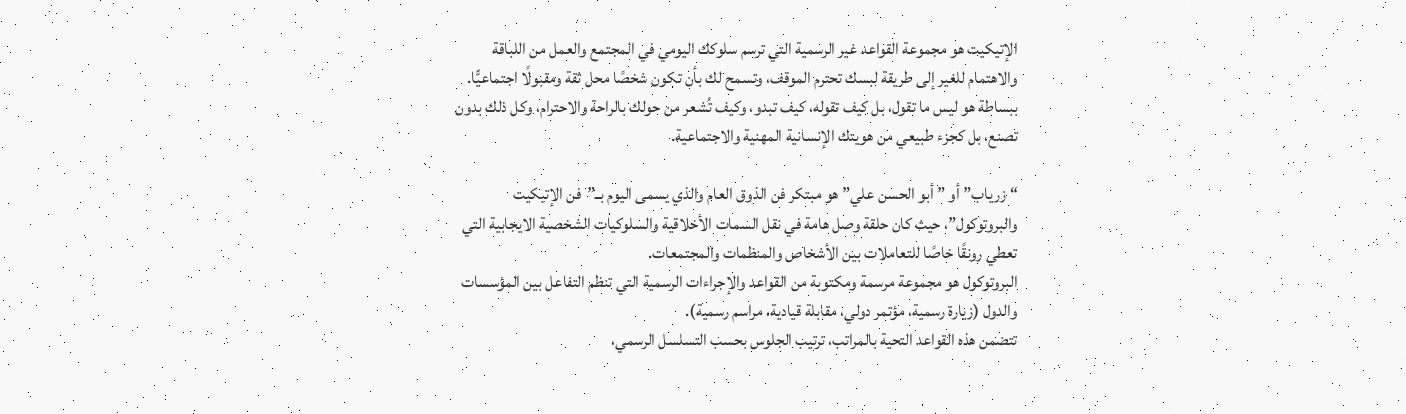الإتيكيت هو مجموعة القواعد غير الرسمية التي ترسم سلوكك اليومي في المجتمع والعمل من اللباقة والاهتمام للغير إلى طريقة لبسك تحترم الموقف، وتسمح لك بأن تكون شخصًا محل ثقة ومقبولًا اجتماعيًّا.
ببساطة هو ليس ما تقول، بل كيف تقوله، كيف تبدو، وكيف تُشعر من حولك بالراحة والاحترام، وكل ذلك بدون تصنع، بل كجزء طبيعي من هويتك الإنسانية المهنية والاجتماعية.

“زرياب” أو ” أبو الحسن علي” هو مبتكر فن الذوق العام والذي يسمى اليوم بــ”فن الإتيكيت والبروتوكول”، حيث كان حلقة وصل هامة في نقل السمات الأخلاقية والسلوكيات الشخصية الايجابية التي تعطي رونقًا خاصًا للتعاملات بين الأشخاص والمنظمات والمجتمعات.
البروتوكول هو مجموعة مرسمة ومكتوبة من القواعد والإجراءات الرسمية التي تنظم التفاعل بين المؤسسات والدول (زيارة رسمية، مؤتمر دولي، مقابلة قيادية، مراسم رسمية).
تتضمن هذه القواعد التحية بالمراتب، ترتيب الجلوس بحسب التسلسل الرسمي،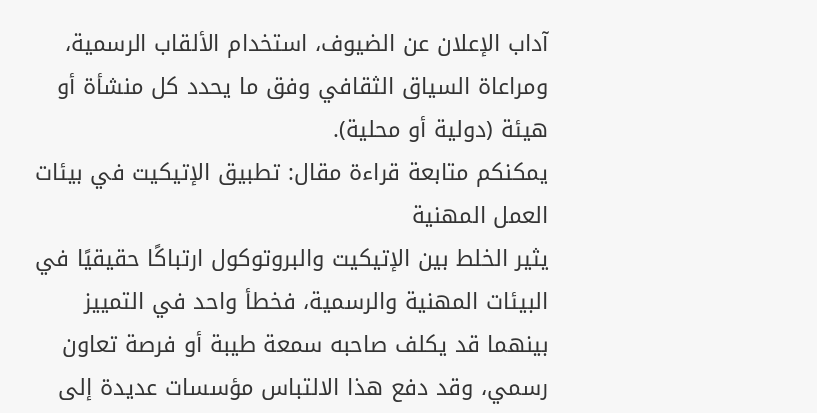آداب الإعلان عن الضيوف، استخدام الألقاب الرسمية، ومراعاة السياق الثقافي وفق ما يحدد كل منشأة أو هيئة (دولية أو محلية).
يمكنكم متابعة قراءة مقال: تطبيق الإتيكيت في بيئات العمل المهنية
يثير الخلط بين الإتيكيت والبروتوكول ارتباكًا حقيقيًا في البيئات المهنية والرسمية، فخطأ واحد في التمييز بينهما قد يكلف صاحبه سمعة طيبة أو فرصة تعاون رسمي، وقد دفع هذا الالتباس مؤسسات عديدة إلى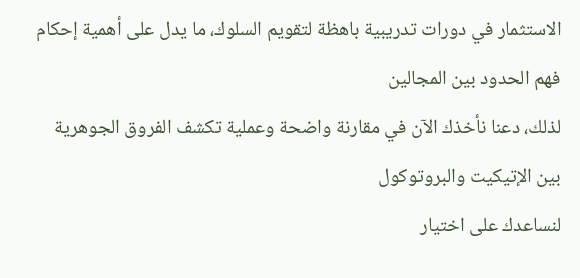الاستثمار في دورات تدريبية باهظة لتقويم السلوك، ما يدل على أهمية إحكام فهم الحدود بين المجالين
لذلك، دعنا نأخذك الآن في مقارنة واضحة وعملية تكشف الفروق الجوهرية بين الإتيكيت والبروتوكول
لنساعدك على اختيار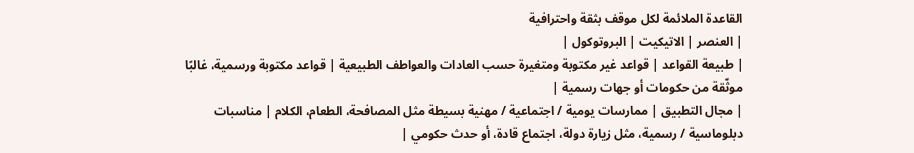القاعدة الملائمة لكل موقف بثقة واحترافية
| العنصر | الاتيكيت | البروتوكول |
| طبيعة القواعد | قواعد غير مكتوبة ومتغيرة حسب العادات والعواطف الطبيعية | قواعد مكتوبة ورسمية، غالبًا موثّقة من حكومات أو جهات رسمية |
| مجال التطبيق | ممارسات يومية / اجتماعية / مهنية بسيطة مثل المصافحة، الطعام، الكلام | مناسبات دبلوماسية / رسمية، مثل زيارة دولة، اجتماع قادة، أو حدث حكومي |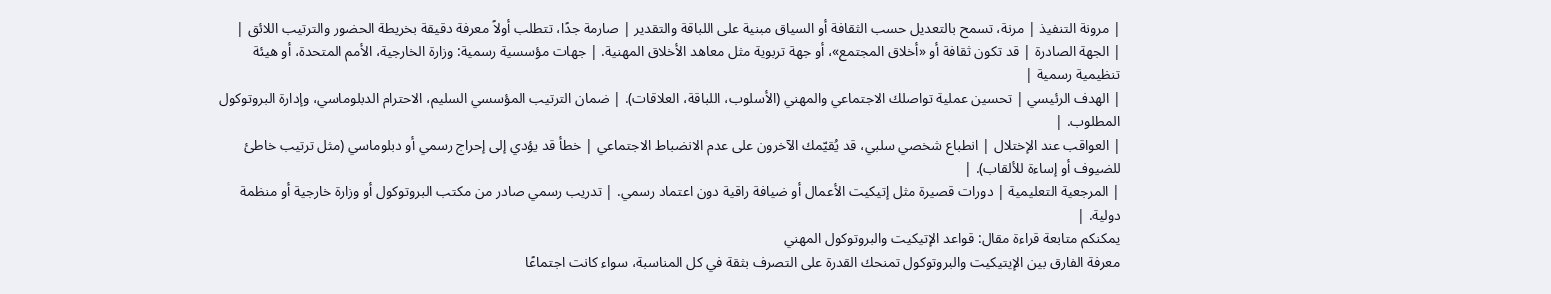| مرونة التنفيذ | مرنة، تسمح بالتعديل حسب الثقافة أو السياق مبنية على اللباقة والتقدير | صارمة جدًا، تتطلب أولاً معرفة دقيقة بخريطة الحضور والترتيب اللائق |
| الجهة الصادرة | قد تكون ثقافة أو «أخلاق المجتمع»، أو جهة تربوية مثل معاهد الأخلاق المهنية. | جهات مؤسسية رسمية: وزارة الخارجية، الأمم المتحدة، أو هيئة تنظيمية رسمية |
| الهدف الرئيسي | تحسين عملية تواصلك الاجتماعي والمهني (الأسلوب، اللباقة، العلاقات). | ضمان الترتيب المؤسسي السليم، الاحترام الدبلوماسي، وإدارة البروتوكول المطلوب. |
| العواقب عند الإختلال | انطباع شخصي سلبي، قد يُقيّمك الآخرون على عدم الانضباط الاجتماعي | خطأ قد يؤدي إلى إحراج رسمي أو دبلوماسي (مثل ترتيب خاطئ للضيوف أو إساءة للألقاب). |
| المرجعية التعليمية | دورات قصيرة مثل إتيكيت الأعمال أو ضيافة راقية دون اعتماد رسمي. | تدريب رسمي صادر من مكتب البروتوكول أو وزارة خارجية أو منظمة دولية. |
يمكنكم متابعة قراءة مقال: قواعد الإتيكيت والبروتوكول المهني
معرفة الفارق بين الإيتيكيت والبروتوكول تمنحك القدرة على التصرف بثقة في كل المناسبة، سواء كانت اجتماعًا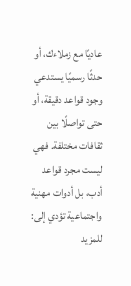عاديًا مع زملاءك، أو حدثًا رسميًا يستدعي وجود قواعد دقيقة، أو حتى تواصلًا بين ثقافات مختلفة. فهي ليست مجرد قواعد أدب، بل أدوات مهنية واجتماعية تؤدي إلى:
للمزيد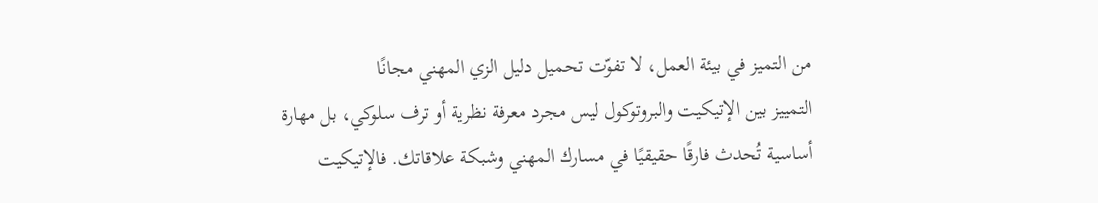من التميز في بيئة العمل، لا تفوّت تحميل دليل الزي المهني مجانًا
التمييز بين الإتيكيت والبروتوكول ليس مجرد معرفة نظرية أو ترف سلوكي، بل مهارة أساسية تُحدث فارقًا حقيقيًا في مسارك المهني وشبكة علاقاتك. فالإتيكيت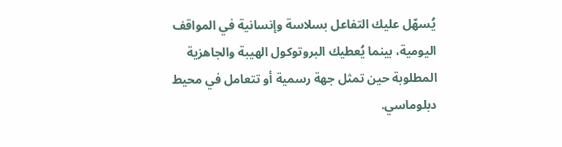يُسهّل عليك التفاعل بسلاسة وإنسانية في المواقف اليومية، بينما يُعطيك البروتوكول الهيبة والجاهزية المطلوبة حين تمثل جهة رسمية أو تتعامل في محيط دبلوماسي.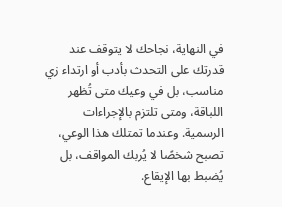في النهاية، نجاحك لا يتوقف عند قدرتك على التحدث بأدب أو ارتداء زي مناسب، بل في وعيك متى تُظهر اللباقة، ومتى تلتزم بالإجراءات الرسمية. وعندما تمتلك هذا الوعي، تصبح شخصًا لا يُربك المواقف، بل يُضبط بها الإيقاع.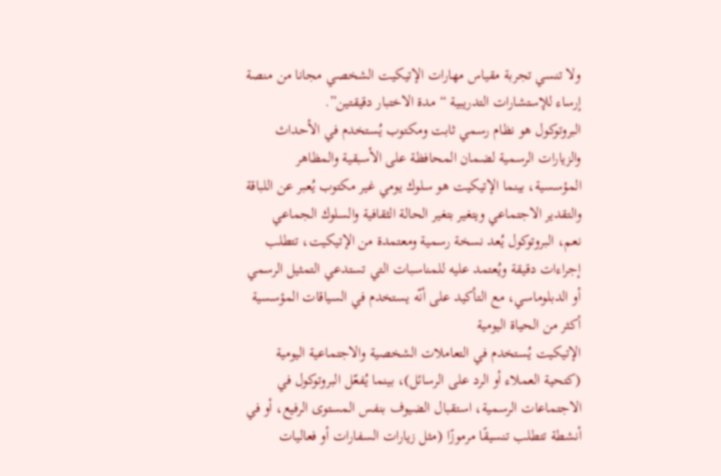ولا تنسي تجربة مقياس مهارات الإتيكيت الشخصي مجانا من منصة إرساء للإستشارات التدريبية “مدة الاختبار دقيقتين”.
البروتوكول هو نظام رسمي ثابت ومكتوب يُستخدم في الأحداث والزيارات الرسمية لضمان المحافظة على الأسبقية والمظاهر المؤسسية، بينما الإتيكيت هو سلوك يومي غير مكتوب يُعبر عن اللباقة والتقدير الاجتماعي ويتغير بتغير الحالة الثقافية والسلوك الجماعي
نعم، البروتوكول يُعد نسخة رسمية ومعتمدة من الإتيكيت، تتطلب إجراءات دقيقة ويُعتمد عليه للمناسبات التي تستدعي التمثيل الرسمي أو الدبلوماسي، مع التأكيد على أنّه يستخدم في السياقات المؤسسية أكثر من الحياة اليومية
الإتيكيت يُستخدم في التعاملات الشخصية والاجتماعية اليومية (كتحية العملاء أو الرد على الرسائل)، بينما يُفعّل البروتوكول في الاجتماعات الرسمية، استقبال الضيوف بنفس المستوى الرفيع، أو في أنشطة تتطلب تنسيقًا مرموزًا (مثل زيارات السفارات أو فعاليات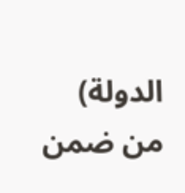الدولة)
من ضمن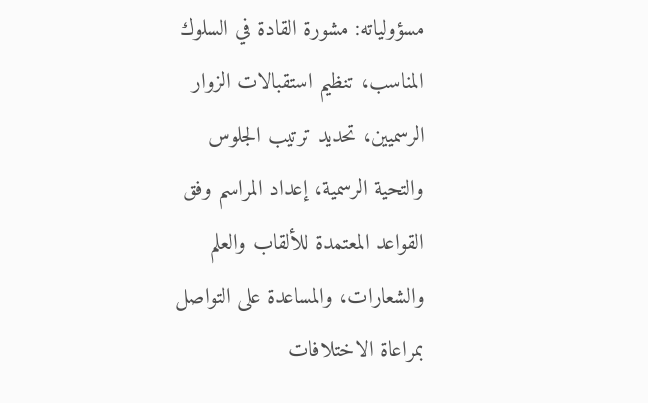مسؤولياته: مشورة القادة في السلوك المناسب، تنظيم استقبالات الزوار الرسميين، تحديد ترتيب الجلوس والتحية الرسمية، إعداد المراسم وفق القواعد المعتمدة للألقاب والعلم والشعارات، والمساعدة على التواصل بمراعاة الاختلافات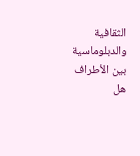الثقافية والدبلوماسية بين الأطراف
هل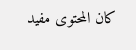كان المحتوى مفيد